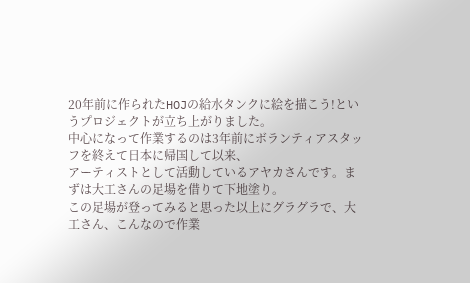20年前に作られたHOJの給水タンクに絵を描こう!というプロジェクトが立ち上がりました。
中心になって作業するのは3年前にボランティアスタッフを終えて日本に帰国して以来、
アーティストとして活動しているアヤカさんです。まずは大工さんの足場を借りて下地塗り。
この足場が登ってみると思った以上にグラグラで、大工さん、こんなので作業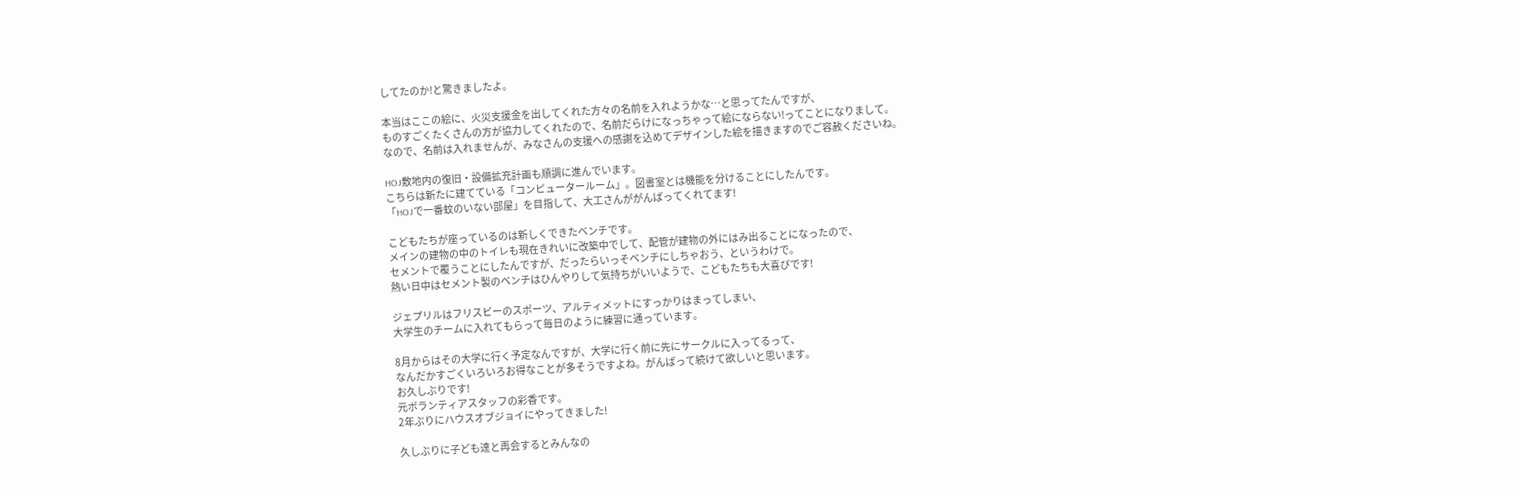してたのか!と驚きましたよ。

本当はここの絵に、火災支援金を出してくれた方々の名前を入れようかな…と思ってたんですが、
ものすごくたくさんの方が協力してくれたので、名前だらけになっちゃって絵にならない!ってことになりまして。
なので、名前は入れませんが、みなさんの支援への感謝を込めてデザインした絵を描きますのでご容赦くださいね。

HOJ敷地内の復旧・設備拡充計画も順調に進んでいます。
こちらは新たに建てている「コンピュータールーム」。図書室とは機能を分けることにしたんです。
「HOJで一番蚊のいない部屋」を目指して、大工さんががんばってくれてます!

こどもたちが座っているのは新しくできたベンチです。
メインの建物の中のトイレも現在きれいに改築中でして、配管が建物の外にはみ出ることになったので、
セメントで覆うことにしたんですが、だったらいっそベンチにしちゃおう、というわけで。
熱い日中はセメント製のベンチはひんやりして気持ちがいいようで、こどもたちも大喜びです!

ジェプリルはフリスビーのスポーツ、アルティメットにすっかりはまってしまい、
大学生のチームに入れてもらって毎日のように練習に通っています。

8月からはその大学に行く予定なんですが、大学に行く前に先にサークルに入ってるって、
なんだかすごくいろいろお得なことが多そうですよね。がんばって続けて欲しいと思います。
お久しぶりです!
元ボランティアスタッフの彩香です。
2年ぶりにハウスオブジョイにやってきました!

久しぶりに子ども達と再会するとみんなの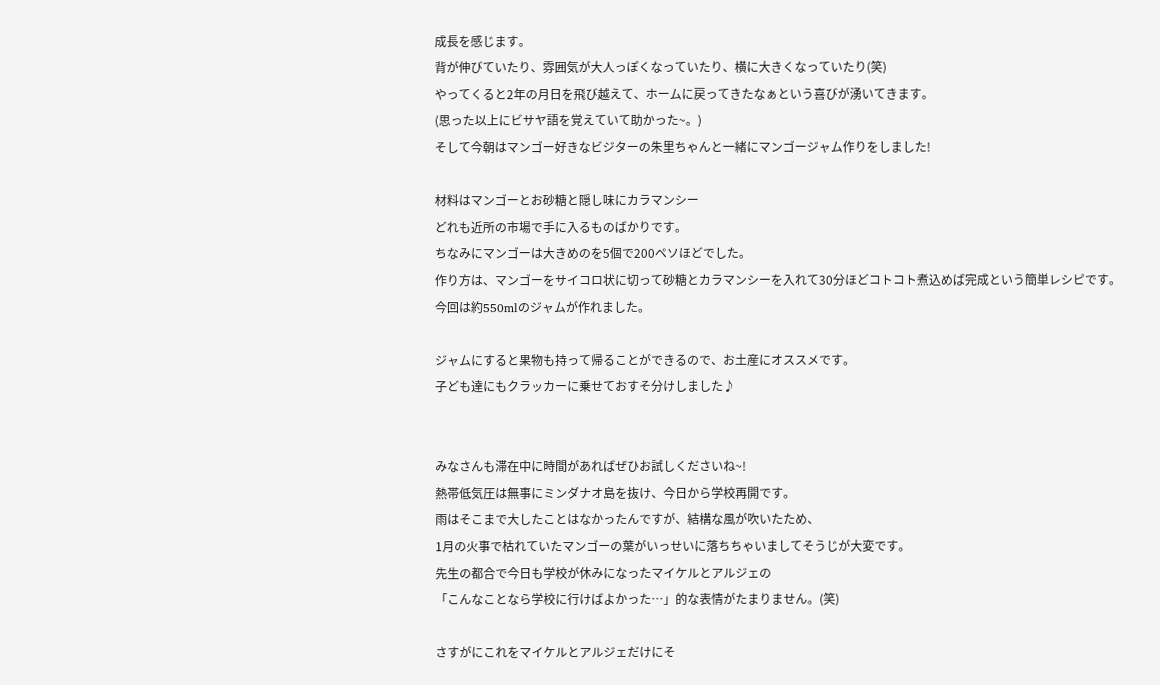成長を感じます。
背が伸びていたり、雰囲気が大人っぽくなっていたり、横に大きくなっていたり(笑)
やってくると2年の月日を飛び越えて、ホームに戻ってきたなぁという喜びが湧いてきます。
(思った以上にビサヤ語を覚えていて助かった~。)
そして今朝はマンゴー好きなビジターの朱里ちゃんと一緒にマンゴージャム作りをしました!

材料はマンゴーとお砂糖と隠し味にカラマンシー
どれも近所の市場で手に入るものばかりです。
ちなみにマンゴーは大きめのを5個で200ペソほどでした。
作り方は、マンゴーをサイコロ状に切って砂糖とカラマンシーを入れて30分ほどコトコト煮込めば完成という簡単レシピです。
今回は約550mlのジャムが作れました。

ジャムにすると果物も持って帰ることができるので、お土産にオススメです。
子ども達にもクラッカーに乗せておすそ分けしました♪


みなさんも滞在中に時間があればぜひお試しくださいね~!
熱帯低気圧は無事にミンダナオ島を抜け、今日から学校再開です。
雨はそこまで大したことはなかったんですが、結構な風が吹いたため、
1月の火事で枯れていたマンゴーの葉がいっせいに落ちちゃいましてそうじが大変です。
先生の都合で今日も学校が休みになったマイケルとアルジェの
「こんなことなら学校に行けばよかった…」的な表情がたまりません。(笑)

さすがにこれをマイケルとアルジェだけにそ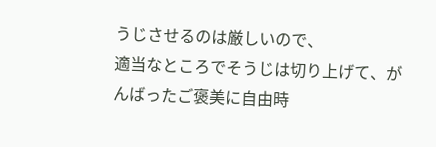うじさせるのは厳しいので、
適当なところでそうじは切り上げて、がんばったご褒美に自由時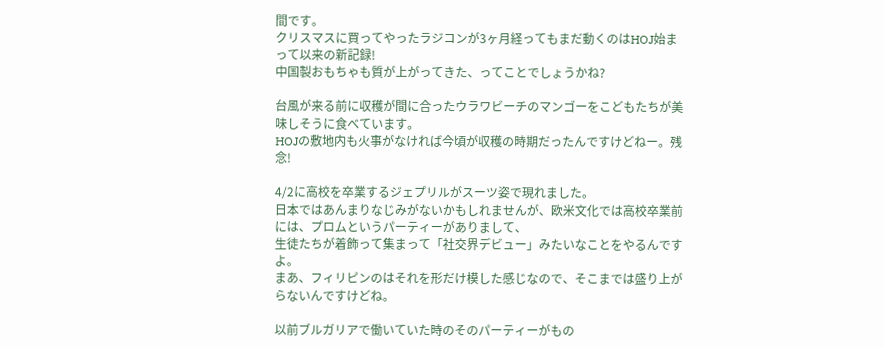間です。
クリスマスに買ってやったラジコンが3ヶ月経ってもまだ動くのはHOJ始まって以来の新記録!
中国製おもちゃも質が上がってきた、ってことでしょうかね?

台風が来る前に収穫が間に合ったウラワビーチのマンゴーをこどもたちが美味しそうに食べています。
HOJの敷地内も火事がなければ今頃が収穫の時期だったんですけどねー。残念!

4/2に高校を卒業するジェプリルがスーツ姿で現れました。
日本ではあんまりなじみがないかもしれませんが、欧米文化では高校卒業前には、プロムというパーティーがありまして、
生徒たちが着飾って集まって「社交界デビュー」みたいなことをやるんですよ。
まあ、フィリピンのはそれを形だけ模した感じなので、そこまでは盛り上がらないんですけどね。

以前ブルガリアで働いていた時のそのパーティーがもの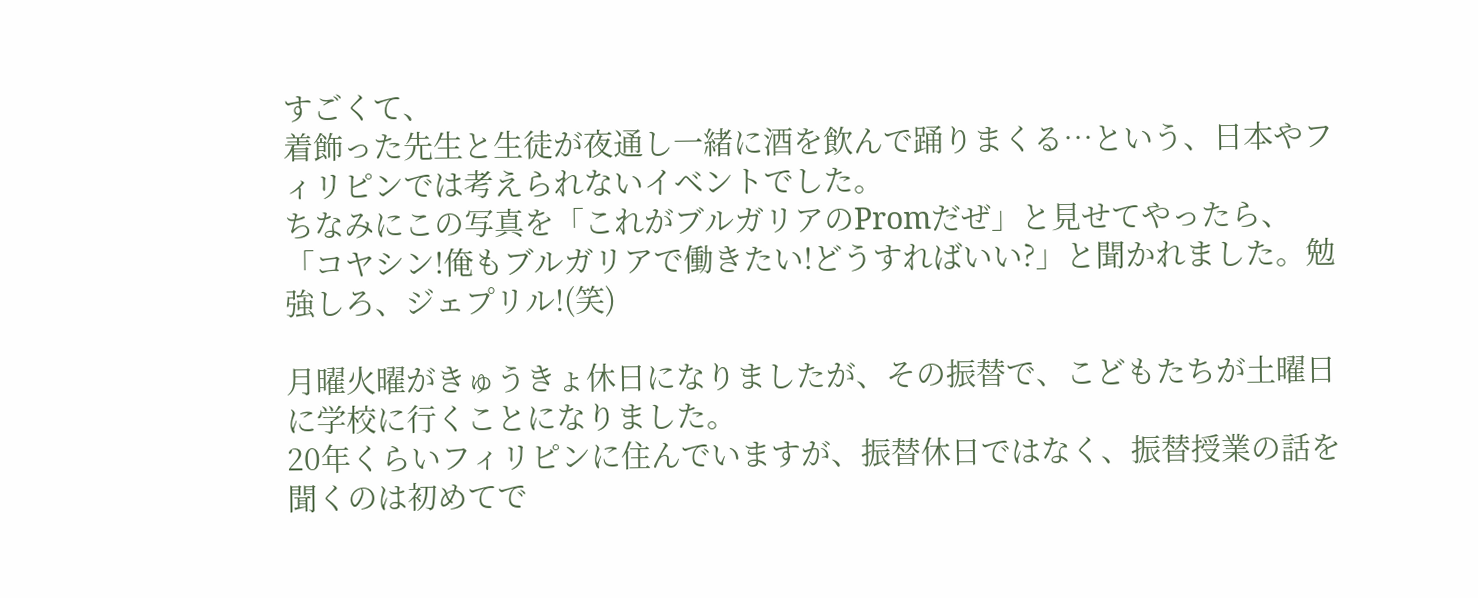すごくて、
着飾った先生と生徒が夜通し一緒に酒を飲んで踊りまくる…という、日本やフィリピンでは考えられないイベントでした。
ちなみにこの写真を「これがブルガリアのPromだぜ」と見せてやったら、
「コヤシン!俺もブルガリアで働きたい!どうすればいい?」と聞かれました。勉強しろ、ジェプリル!(笑)

月曜火曜がきゅうきょ休日になりましたが、その振替で、こどもたちが土曜日に学校に行くことになりました。
20年くらいフィリピンに住んでいますが、振替休日ではなく、振替授業の話を聞くのは初めてで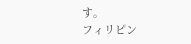す。
フィリピン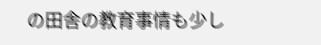の田舎の教育事情も少し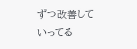ずつ改善していってる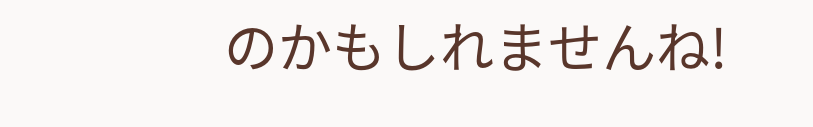のかもしれませんね!